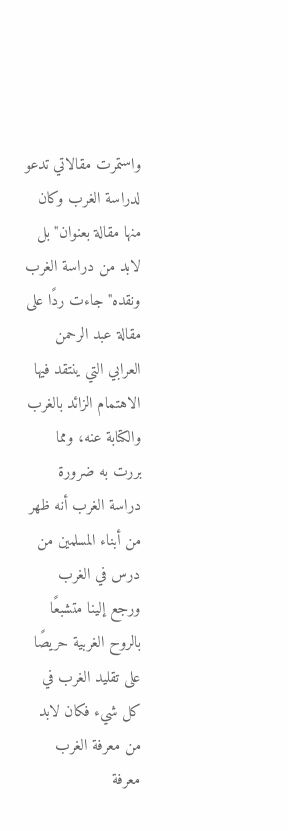واستمرت مقالاتي تدعو لدراسة الغرب وكان منها مقالة بعنوان"بل لابد من دراسة الغرب ونقده"جاءت ردًا على مقالة عبد الرحمن العرابي التي ينتقد فيها الاهتمام الزائد بالغرب والكتابة عنه، ومما بررت به ضرورة دراسة الغرب أنه ظهر من أبناء المسلمين من درس في الغرب ورجع إلينا متشبعًا بالروح الغربية حريصًا على تقليد الغرب في كل شيء فكان لابد من معرفة الغرب معرفة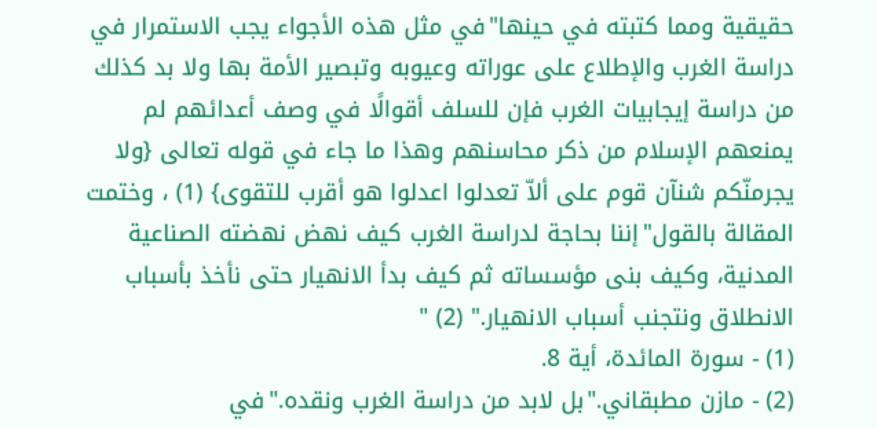حقيقية ومما كتبته في حينها"في مثل هذه الأجواء يجب الاستمرار في دراسة الغرب والإطلاع على عوراته وعيوبه وتبصير الأمة بها ولا بد كذلك من دراسة إيجابيات الغرب فإن للسلف أقوالًا في وصف أعدائهم لم يمنعهم الإسلام من ذكر محاسنهم وهذا ما جاء في قوله تعالى {ولا يجرمنّكم شنآن قوم على ألاّ تعدلوا اعدلوا هو أقرب للتقوى} (1) ، وختمت المقالة بالقول"إننا بحاجة لدراسة الغرب كيف نهض نهضته الصناعية المدنية، وكيف بنى مؤسساته ثم كيف بدأ الانهيار حتى نأخذ بأسباب الانطلاق ونتجنب أسباب الانهيار." (2) "
(1) - سورة المائدة، أية 8.
(2) - مازن مطبقاني."بل لابد من دراسة الغرب ونقده."في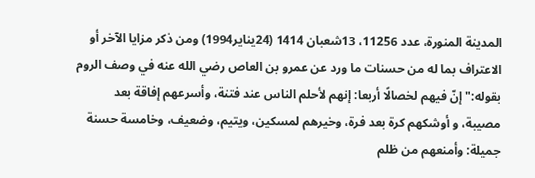المدينة المنورة، عدد 11256، 13شعبان 1414 (24يناير1994) ومن ذكر مزايا الآخر أو الاعتراف بما له من حسنات ما ورد عن عمرو بن العاص رضي الله عنه في وصف الروم بقوله:"إنّ فيهم لخصالًا أربعا: إنهم لأحلم الناس عند فتنة، وأسرعهم إفاقة بعد مصيبة، و أوشكهم كرة بعد فرة، وخيرهم لمسكين، ويتيم، وضعيف، وخامسة حسنة جميلة: وأمنعهم من ظلم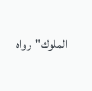الملوك"رواه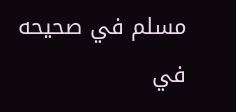مسلم في صحيحه في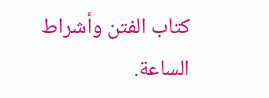كتاب الفتن وأشراط الساعة.